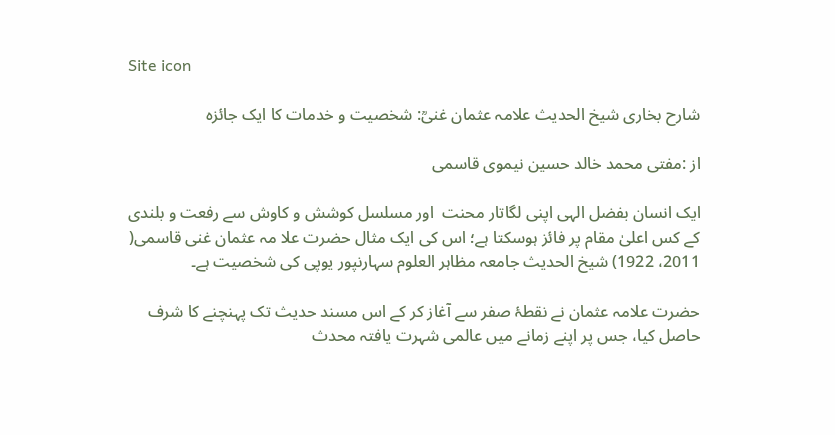Site icon

شارح بخاری شیخ الحدیث علامہ عثمان غنیؒ: شخصیت و خدمات کا ایک جائزہ

از :مفتی محمد خالد حسین نیموی قاسمی

ایک انسان بفضل الہی اپنی لگاتار محنت  اور مسلسل کوشش و کاوش سے رفعت و بلندی کے کس اعلیٰ مقام پر فائز ہوسکتا ہے؛ اس کی ایک مثال حضرت علا مہ عثمان غنی قاسمی( 2011، 1922) شیخ الحدیث جامعہ مظاہر العلوم سہارنپور یوپی کی شخصیت ہے۔

حضرت علامہ عثمان نے نقطۂ صفر سے آغاز کر کے اس مسند حدیث تک پہنچنے کا شرف حاصل کیا، جس پر اپنے زمانے میں عالمی شہرت یافتہ محدث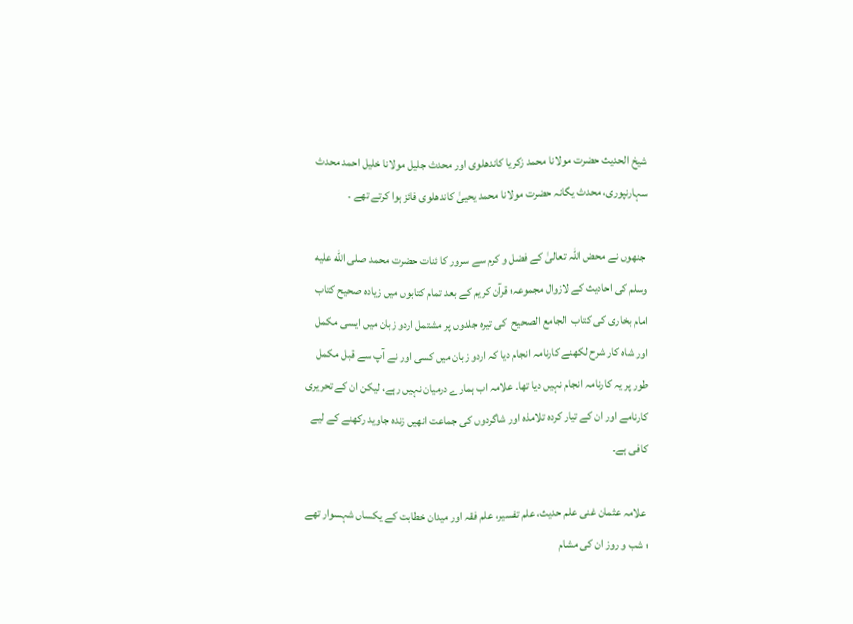شیخ الحدیث حضرت مولانا محمد زکریا کاندھلوی اور محدث جلیل مولانا خلیل احمد محدث سہارنپوری، محدث یگانہ حضرت مولانا محمد یحییٰ کاندھلوی فائز ہوا کرتے تھے ۔

 جنھوں نے محض اللہ تعالیٰ کے فضل و کرم سے سرور کا ئنات حضرت محمد صلى الله عليه وسلم کی احادیث کے لازوال مجموعہ؛ قرآن کریم کے بعد تمام کتابوں میں زیادہ صحیح کتاب امام بخاری کی کتاب  الجامع الصحیح  کی تیرہ جلدوں پر مشتمل اردو زبان میں ایسی مکمل اور شاہ کار شرح لکھنے کارنامہ انجام دیا کہ اردو زبان میں کسی اور نے آپ سے قبل مکمل طور پر یہ کارنامہ انجام نہیں دیا تھا۔ علامہ اب ہمارے درمیان نہیں رہے، لیکن ان کے تحریری کارنامے اور ان کے تیار کردہ تلامذہ اور شاگردوں کی جماعت انھیں زندہ جاوید رکھنے کے لیے کافی ہے۔

 علامہ عثمان غنی علم حدیث، علم تفسیر، علم فقہ اور میدان خطابت کے یکساں شہسوار تھے ؛ شب و روز ان کی مشام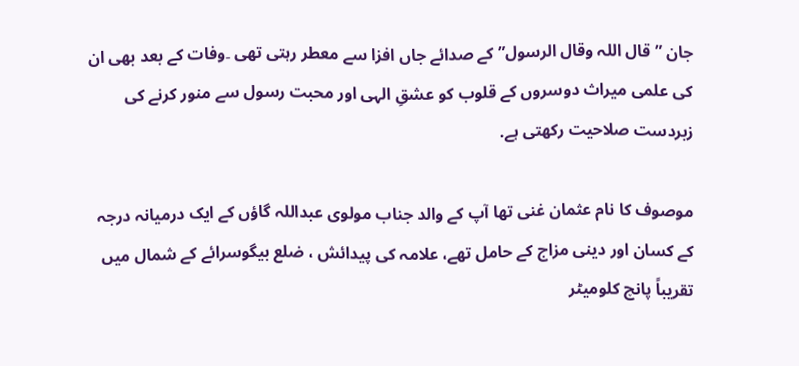جان ” قال اللہ وقال الرسول” کے صدائے جاں افزا سے معطر رہتی تھی ۔وفات کے بعد بھی ان کی علمی میراث دوسروں کے قلوب کو عشقِ الہی اور محبت رسول سے منور کرنے کی زبردست صلاحیت رکھتی ہے.

موصوف کا نام عثمان غنی تھا آپ کے والد جناب مولوی عبداللہ گاؤں کے ایک درمیانہ درجہ کے کسان اور دینی مزاج کے حامل تھے، علامہ کی پیدائش ، ضلع بیگوسرائے کے شمال میں تقریباً پانچ کلومیٹر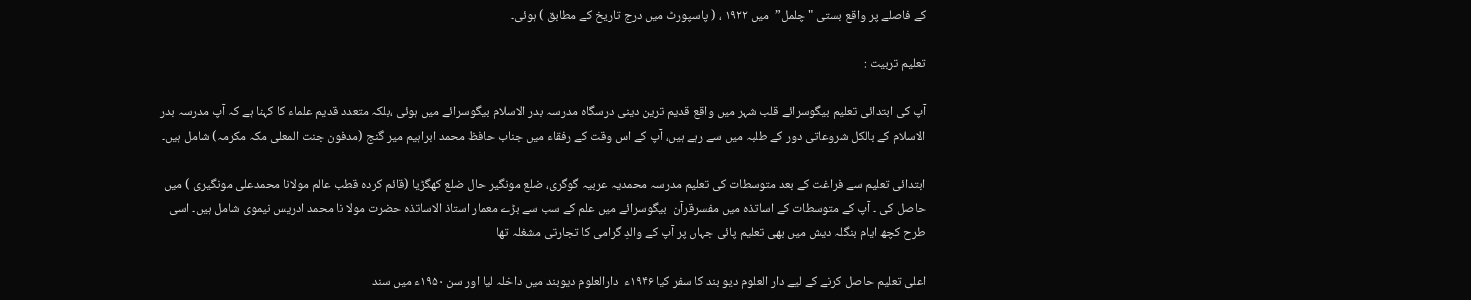کے فاصلے پر واقع بستی "چلمل”  میں ۱۹۲۲ ، ( پاسپورٹ میں درج تاریخ کے مطابق ) ہوئی۔

تعلیم تربیت :

آپ کی ابتدائی تعلیم بیگوسرائے قلب شہر میں واقع قدیم ترین دینی درسگاہ مدرسہ بدر الاسلام بیگوسرائے میں ہوئی ،بلکہ متعدد قدیم علماء کا کہنا ہے کہ آپ مدرسہ بدر الاسلام کے بالکل شروعاتی دور کے طلبہ میں سے رہے ہیں، آپ کے اس وقت کے رفقاء میں جناب حافظ محمد ابراہیم میر گنج (مدفون جنت المعلی مکہ مکرمہ) شامل ہیں۔

ابتدائی تعلیم سے فراغت کے بعد متوسطات کی تعلیم مدرسہ محمدیہ عربیہ گوگری، ضلع مونگیر حال ضلع کھگڑیا (قائم کردہ قطب عالم مولانا محمدعلی مونگیری ) میں حاصل کی ۔ آپ کے متوسطات کے اساتذہ میں مفسرقرآن  بیگوسرائے میں علم کے سب سے بڑے معمار استاذ الاساتذہ حضرت مولا نا محمد ادریس نیموی شامل ہیں۔ اسی طرح کچھ ایام بنگلہ دیش میں بھی تعلیم پائی جہاں پر آپ کے والدِ گرامی کا تجارتی مشغلہ تھا

اعلی تعلیم حاصل کرنے کے لیے دار العلوم دیو بند کا سفر کیا ۱۹۴۶ء  دارالعلوم دیوبند میں داخلہ لیا اور سن ۱۹۵۰ء میں سند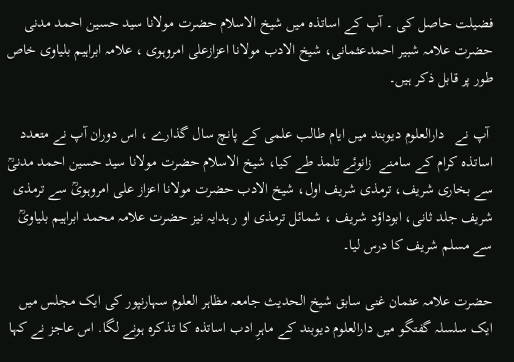فضیلت حاصل کی ۔ آپ کے اساتذہ میں شیخ الاسلام حضرت مولانا سید حسین احمد مدنی حضرت علامہ شبیر احمدعثمانی، شیخ الادب مولانا اعزازعلی امروہوی ، علامہ ابراہیم بلیاوی خاص طور پر قابل ذکر ہیں۔

 آپ نے   دارالعلوم دیوبند میں ایام طالب علمی کے پانچ سال گذارے ، اس دوران آپ نے متعدد اساتذہ کرام کے سامنے  زانوئے تلمذ طے کیا، شیخ الاسلام حضرت مولانا سید حسین احمد مدنیؒ سے بخاری شریف، ترمذی شریف اول، شیخ الادب حضرت مولانا اعزاز علی امروہویؒ سے ترمذی شریف جلد ثانی، ابوداؤد شریف ، شمائل ترمذی او ر ہدایہ نیز حضرت علامہ محمد ابراہیم بلیاویؒ سے مسلم شریف کا درس لیا۔

حضرت علامہ عثمان غنی سابق شیخ الحديث جامعہ مظاہر العلوم سہارنپور کی ایک مجلس میں ایک سلسلہ گفتگو میں دارالعلوم دیوبند کے ماہرِ ادب اساتذہ کا تذکرہ ہونے لگا. اس عاجز نے کہا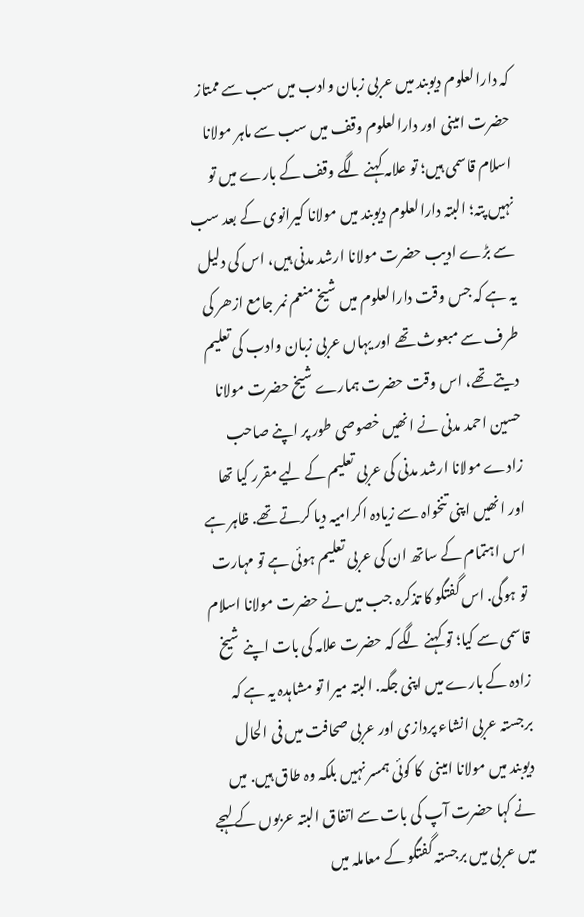کہ دارالعلوم دیوبند میں عربی زبان وادب میں سب سے ممتاز حضرت امینی اور دارالعلوم وقف میں سب سے ماہر مولانا اسلام قاسمی ہیں؛ تو علامہ کہنے لگے وقف کے بارے میں تو نہیں پتہ؛ البتہ دارالعلوم دیوبند میں مولانا کیرانوی کے بعد سب سے بڑے ادیب حضرت مولانا ارشد مدنی ہیں، اس کی دلیل یہ ہے کہ جس وقت دارالعلوم میں شیخ منعم نمر جامع ازھر کی طرف سے مبعوث تھے اور یہاں عربی زبان وادب کی تعلیم دیتے تھے، اس وقت حضرت ہمارے شیخ حضرت مولانا حسین احمد مدنی نے انھیں خصوصی طور پر اپنے صاحب زادے مولانا ارشد مدنی کی عربی تعلیم کے لیے مقرر کیا تھا اور انھیں اپنی تنخواہ سے زیادہ اکرامیہ دیا کرتے تھے. ظاہر ہے اس اہتمام کے ساتھ ان کی عربی تعلیم ہوئی ہے تو مہارت تو ہوگی. اس گفتگو کا تذکرہ جب میں نے حضرت مولانا اسلام قاسمی سے کیا؛ تو کہنے لگے کہ حضرت علامہ کی بات اپنے شیخ زادہ کے بارے میں اپنی جگہ. البتہ میرا تو مشاہدہ یہ ہے کہ برجستہ عربی انشاء پردازی اور عربی صحافت میں فی الحال دیوبند میں مولانا امینی  کا کوئی ہمسر نہیں بلکہ وہ طاق ہیں. میں نے کہا حضرت آپ کی بات سے اتفاق البتہ عربوں کے لہجے میں عربی میں برجستہ گفتگو کے معاملہ میں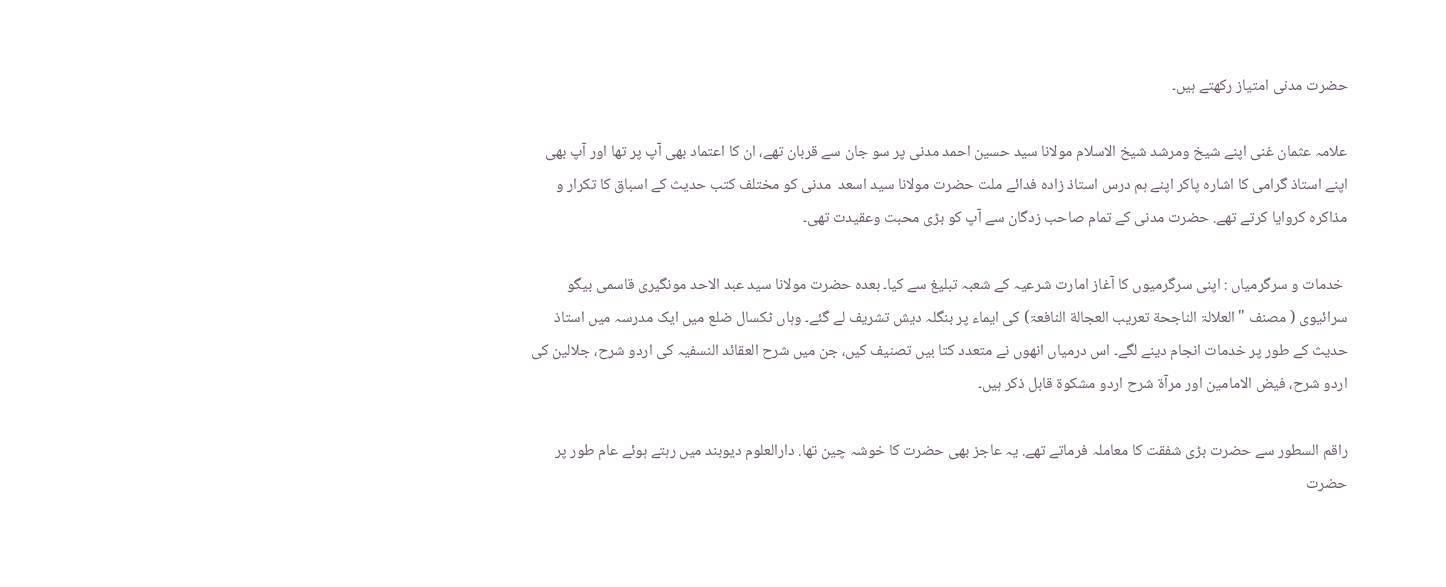حضرت مدنی امتیاز رکھتے ہیں۔

علامہ عثمان غنی اپنے شیخ ومرشد شیخ الاسلام مولانا سید حسین احمد مدنی پر سو جان سے قربان تھے، ان کا اعتماد بھی آپ پر تھا اور آپ بھی اپنے استاذ گرامی کا اشارہ پاکر اپنے ہم درس استاذ زادہ فدائے ملت حضرت مولانا سید اسعد  مدنی کو مختلف کتب حدیث کے اسباق کا تکرار و مذاکرہ کروایا کرتے تھے. حضرت مدنی کے تمام صاحب زدگان سے آپ کو بڑی محبت وعقیدت تھی۔

 خدمات و سرگرمیاں : اپنی سرگرمیوں کا آغاز امارت شرعیہ کے شعبہ تبلیغ سے کیا۔ بعدہ حضرت مولانا سید عبد الاحد مونگیری قاسمی بیگو سرائیوی ( مصنف "العلالۃ الناجحة تعریب العجالة النافعۃ) کی ایماء پر بنگلہ دیش تشریف لے گئے۔ وہاں ٹکسال ضلع میں ایک مدرسہ میں استاذ حدیث کے طور پر خدمات انجام دینے لگے۔ اس درمیاں انھوں نے متعدد کتا بیں تصنیف کیں، جن میں شرح العقائد النسفیہ کی اردو شرح، جلالین کی اردو شرح، فیض الامامین اور مرآة شرح اردو مشکوۃ قابل ذکر ہیں۔

راقم السطور سے حضرت بڑی شفقت کا معاملہ فرماتے تھے. یہ عاجز بھی حضرت کا خوشہ چین تھا. دارالعلوم دیوبند میں رہتے ہوئے عام طور پر حضرت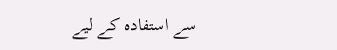سے استفادہ کے لیے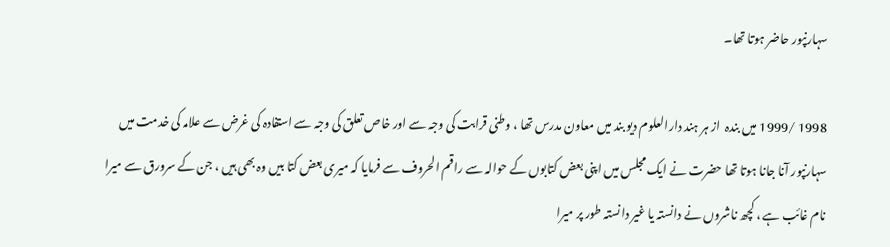سہارنپور حاضر ہوتا تھا۔

1998 /1999 میں بندہ  از ہر ہند دارالعلوم دیو بند میں معاون مدرس تھا ، وطنی قرابت کی وجہ سے اور خاص تعلق کی وجہ سے استفادہ کی غرض سے علامہ کی خدمت میں سہارنپور آنا جانا ہوتا تھا حضرت نے ایک مجلس میں اپنی بعض کتابوں کے حوالہ سے راقم الحروف سے فرمایا کہ میری بعض کتا بیں وہ بھی ہیں ، جن کے سرورق سے میرا نام غائب ہے ، کچھ ناشروں نے دانستہ یا غیر دانستہ طور پر میرا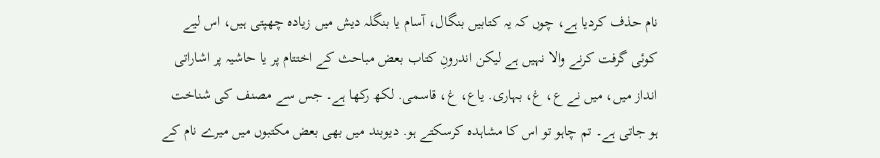نام حذف کردیا ہے، چوں کہ یہ کتابیں بنگال، آسام یا بنگلہ دیش میں زیادہ چھپتی ہیں، اس لیے کوئی گرفت کرنے والا نہیں ہے لیکن اندرونِ کتاب بعض مباحث کے اختتام پر یا حاشیہ پر اشاراتی انداز میں، میں نے ع، غ، بہاری. یاع، غ، قاسمی. لکھ رکھا ہے۔ جس سے مصنف کی شناخت ہو جاتی ہے۔ تم چاہو تو اس کا مشاہدہ کرسکتے ہو. دیوبند میں بھی بعض مکتبوں میں میرے نام کے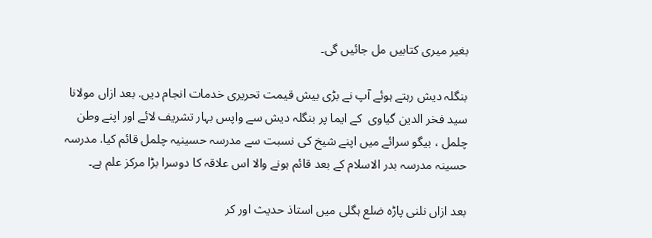بغیر میری کتابیں مل جائیں گی۔

بنگلہ دیش رہتے ہوئے آپ نے بڑی بیش قیمت تحریری خدمات انجام دیں. بعد ازاں مولانا سید فخر الدین گیاوی  کے ایما پر بنگلہ دیش سے واپس بہار تشریف لائے اور اپنے وطن چلمل ، بیگو سرائے میں اپنے شیخ کی نسبت سے مدرسہ حسینیہ چلمل قائم کیا. مدرسہ حسینہ مدرسہ بدر الاسلام کے بعد قائم ہونے والا اس علاقہ کا دوسرا بڑا مرکز علم ہے۔

بعد ازاں نلنی پاڑہ ضلع ہگلی میں استاذ حدیث اور کر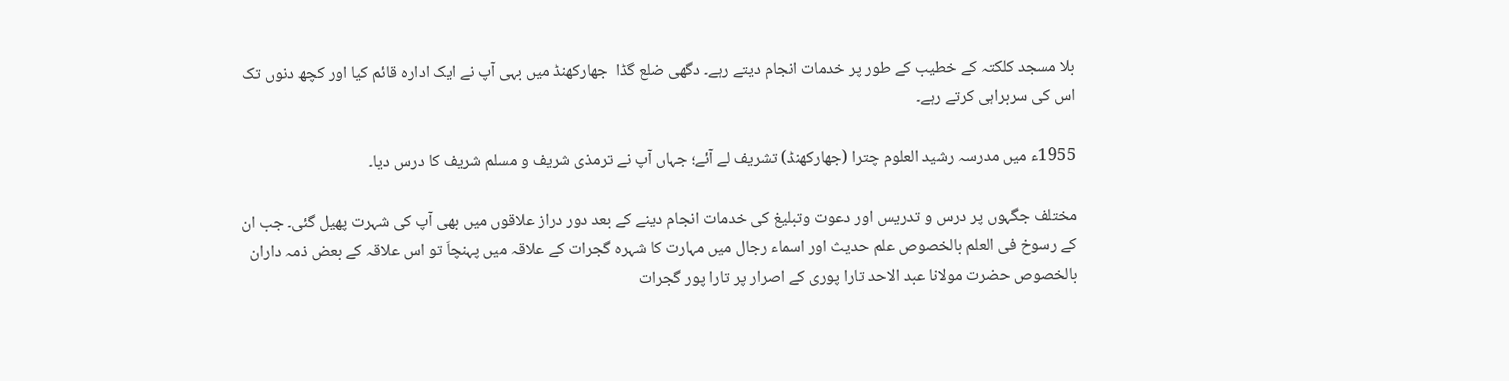بلا مسجد کلکتہ کے خطیب کے طور پر خدمات انجام دیتے رہے۔ دگھی ضلع گڈا  جھارکھنڈ میں بہی آپ نے ایک ادارہ قائم کیا اور کچھ دنوں تک اس کی سربراہی کرتے رہے۔

1955ء میں مدرسہ رشید العلوم چترا (جھارکھنڈ) تشریف لے آئے؛ جہاں آپ نے ترمذی شریف و مسلم شریف کا درس دیا۔

مختلف جگہوں پر درس و تدریس اور دعوت وتبلیغ کی خدمات انجام دینے کے بعد دور دراز علاقوں میں بھی آپ کی شہرت پھیل گئی۔ جب ان کے رسوخ فی العلم بالخصوص علم حدیث اور اسماء رجال میں مہارت کا شہرہ گجرات کے علاقہ میں پہنچاَ تو اس علاقہ کے بعض ذمہ داران بالخصوص حضرت مولانا عبد الاحد تارا پوری کے اصرار پر تارا پور گجرات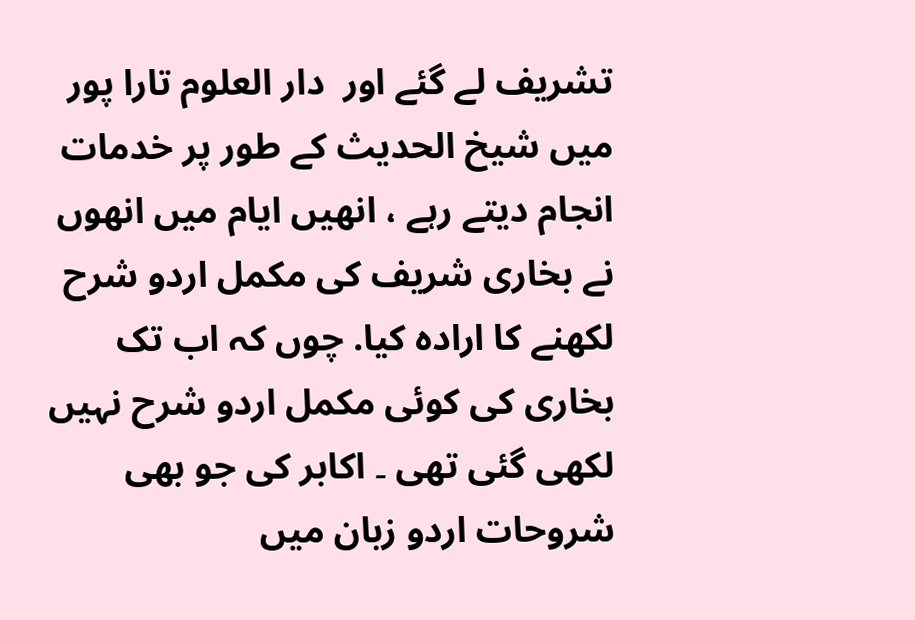تشریف لے گئے اور  دار العلوم تارا پور میں شیخ الحدیث کے طور پر خدمات انجام دیتے رہے ، انھیں ایام میں انھوں نے بخاری شریف کی مکمل اردو شرح لکھنے کا ارادہ کیا. چوں کہ اب تک بخاری کی کوئی مکمل اردو شرح نہیں لکھی گئی تھی ۔ اکابر کی جو بھی شروحات اردو زبان میں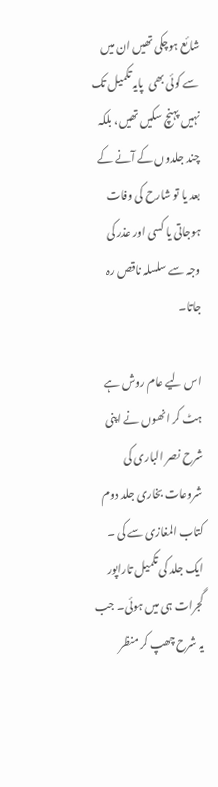شائع ہوچکی تھیں ان میں سے کوئی بھی  پایہ تکمیل تک نہیں پہنچ سکیں تھیں، بلکہ چند جلدوں کے آنے کے بعد یا تو شارح کی وفات ہوجاتی یا کسی اور عذر کی وجہ سے سلسلہ ناقص رہ جاتا۔

اس لیے عام روش ہے ہٹ کر انھوں نے اپنی شرح نصر الباری کی شروعات بخاری جلد دوم کتاب المغازی سے کی ۔ ایک جلد کی تکمیل تاراپور گجرات ہی میں ہوئی۔ جب یہ شرح چھپ کر منظر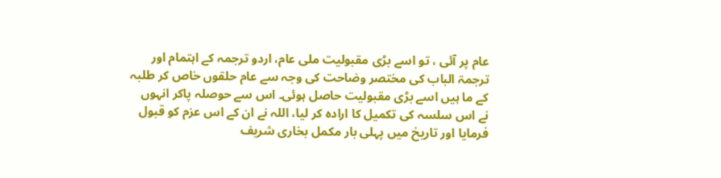عام پر آئی ، تو اسے بڑی مقبولیت ملی عام، اردو ترجمہ کے اہتمام اور ترجمۃ الباب کی مختصر وضاحت کی وجہ سے عام حلقوں خاص کر طلبہ کے ما ہیں اسے بڑی مقبولیت حاصل ہوئی۔ اس سے حوصلہ پاکر انہوں نے اس سلسہ کی تکمیل کا ارادہ کر لیا، اللہ نے ان کے اس عزم کو قبول فرمایا اور تاریخ میں پہلی بار مکمل بخاری شریف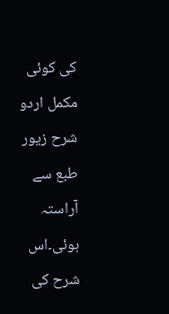کی کوئی مکمل اردو شرح زیور طبع سے آراستہ ہوئی۔اس شرح کی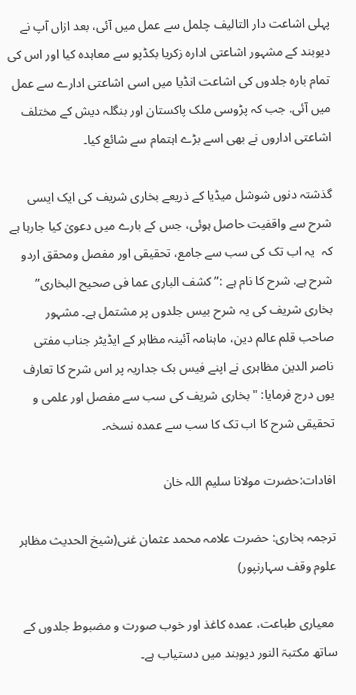پہلی اشاعت دار التالیف چلمل سے عمل میں آئی، بعد ازاں آپ نے دیوبند کے مشہور اشاعتی ادارہ زکریا بکڈپو سے معاہدہ کیا اور اس کی تمام بارہ جلدوں کی اشاعت انڈیا میں اسی اشاعتی ادارے سے عمل میں آئی. جب کہ پڑوسی ملک پاکستان اور بنگلہ دیش کے مختلف اشاعتی اداروں نے بھی اسے بڑے اہتمام سے شائع کیا۔

گذشتہ دنوں شوشل میڈیا کے ذریعے بخاری شریف کی ایک ایسی شرح سے واقفیت حاصل ہوئی، جس کے بارے میں دعویٰ کیا جارہا ہے کہ  یہ اب تک کی سب سے جامع، تحقیقی اور مفصل ومحقق اردو شرح ہے. شرح کا نام ہے :”کشف الباری عما فی صحیح البخاری” بخاری شریف کی یہ شرح بیس جلدوں پر مشتمل ہے۔ مشہور صاحب قلم عالم دین، ماہنامہ آئینہ مظاہر کے ایڈیٹر جناب مفتی ناصر الدین مظاہری نے اپنے فیس بک جداریہ پر اس شرح کا تعارف یوں درج فرمایا: "بخاری شریف کی سب سے مفصل اور علمی و تحقیقی شرح کا اب تک کا سب سے عمدہ نسخہ۔

افادات:حضرت مولانا سلیم اللہ خان

ترجمہ بخاری: حضرت علامہ محمد عثمان غنی(شیخ الحدیث مظاہر علوم وقف سہارنپور)

 معیاری طباعت، عمدہ کاغذ اور خوب صورت و مضبوط جلدوں کے ساتھ مکتبۃ النور دیوبند میں دستیاب ہے۔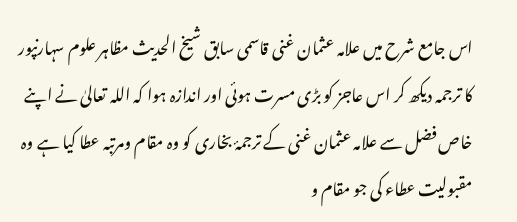اس جامع شرح میں علامہ عثمان غنی قاسمی سابق شیخ الحدیث مظاہر علوم سہارنپور کا ترجمہ دیکھ کر اس عاجز کو بڑی مسرت ہوئی اور اندازہ ہوا کہ اللہ تعالیٰ نے اپنے خاص فضل سے علامہ عثمان غنی کے ترجمۂ بخاری کو وہ مقام ومرتبہ عطا کیا ہے وہ مقبولیت عطاء کی جو مقام و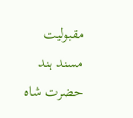مقبولیت مسند ہند حضرت شاہ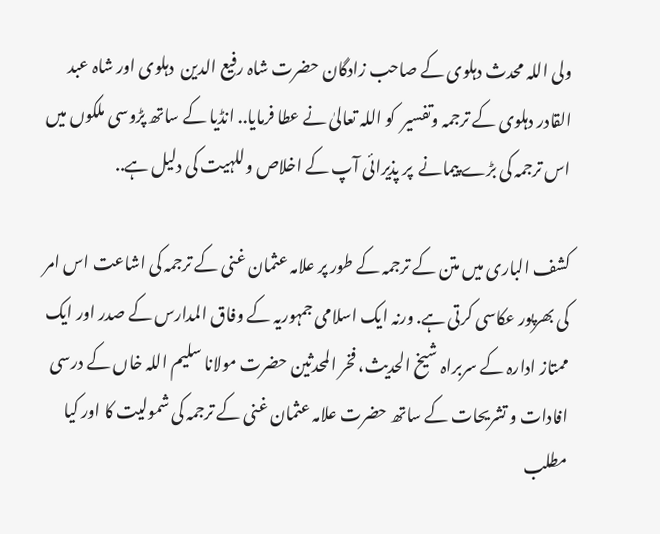ولی اللہ محدث دہلوی کے صاحب زادگان حضرت شاہ رفیع الدین  دہلوی اور شاہ عبد القادر دہلوی کے ترجمہ وتفسیر  کو اللہ تعالیٰ نے عطا فرمایا.. انڈیا کے ساتھ پڑوسی ملکوں میں اس ترجمہ کی بڑے پیمانے  پر پذیرائی آپ کے اخلاص وللہیت کی دلیل ہے..

کشف الباری میں متن کے ترجمہ کے طور پر علامہ عثمان غنی کے ترجمہ کی اشاعت اس امر کی بھرپور عکاسی کرتی ہے. ورنہ ایک اسلامی جمہوریہ کے وفاق المدارس کے صدر اور ایک ممتاز ادارہ کے سربراہ شیخ الحدیث، فخر المحدثین حضرت مولانا سلیم اللہ خاں کے درسی افادات و تشریحات کے ساتھ حضرت علامہ عثمان غنی کے ترجمہ کی شمولیت کا اور کیا مطلب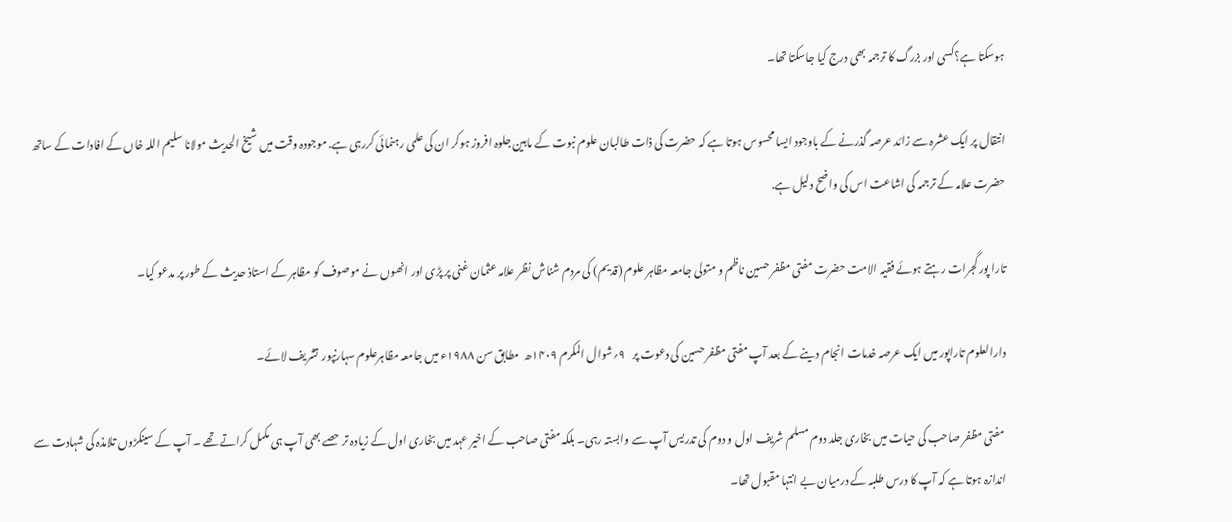ہوسکتا ہے؟کسی اور بزرگ کا ترجمہ بھی درج کیا جاسکتا تھا۔

انتقال پر ایک عشرہ سے زائد عرصہ گذرنے کے باوجود ایسا محسوس ہوتا ہے کہ حضرت کی ذات طالبان علوم نبوت کے مابین جلوہ افروز ہوکر ان کی علمی رہنمائی کررہی ہے. موجودہ وقت میں شیخ الحدیث مولانا سلیم اللہ خاں کے افادات کے ساتھ حضرت علامہ کے ترجمہ کی اشاعت اس کی واضح دلیل ہے.

تارا پور گجرات رہتے ہوئے فقیہ الامت حضرت مفتی مظفر حسین ناظم و متولی جامعہ مظاہر علوم (قدیم) کی مردم شناش نظر علامہ عثمان غنی پر پڑی اور انھوں نے موصوف کو مظاہر کے استاذ حدیث کے طور پر مدعو کیا۔

دارالعلوم تاراپور میں ایک عرصہ خدمات انجام دینے کے بعد آپ مفتی مظفر حسین کی دعوت پر   ۹؍شوال المکرم ۱۴۰۹ھ  مطابق سن ۱۹۸۸ء میں جامعہ مظاہرعلوم سہارنپور  تشریف لائے۔

 مفتی مظفر صاحب کی حیات میں بخاری جلد دوم مسلم شریف اول و دوم کی تدریس آپ سے وابستہ رہی۔ بلکہ مفتی صاحب کے اخیر عہد میں بخاری اول کے زیادہ تر حصے بھی آپ ہی مکمل کراتے تھے ۔ آپ کے سینکڑوں تلامذہ کی شہادت سے اندازہ ہوتا ہے کہ آپ کا درس طلبہ کے درمیان بے انتہا مقبول تھا۔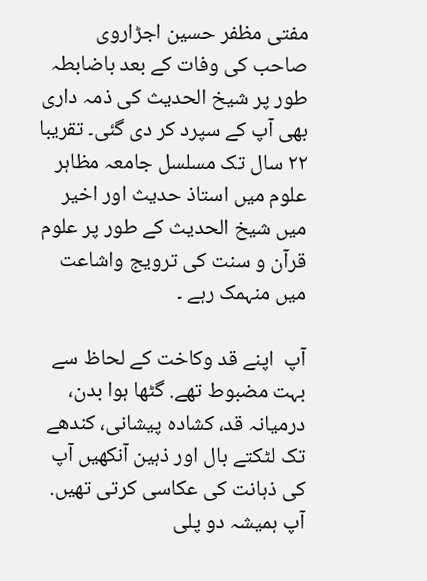مفتی مظفر حسین اجڑاروی صاحب کی وفات کے بعد باضابطہ طور پر شیخ الحدیث کی ذمہ داری بھی آپ کے سپرد کر دی گئی۔ تقریبا ۲۲ سال تک مسلسل جامعہ مظاہر علوم میں استاذ حدیث اور اخیر میں شیخ الحدیث کے طور پر علوم قرآن و سنت کی ترویج واشاعت میں منہمک رہے ۔

آپ  اپنے قد وکاخت کے لحاظ سے بہت مضبوط تھے. گٹھا ہوا بدن، درمیانہ قد، کشادہ پیشانی، کندھے تک لٹکتے بال اور ذہین آنکھیں آپ کی ذہانت کی عکاسی کرتی تھیں. آپ ہمیشہ دو پلی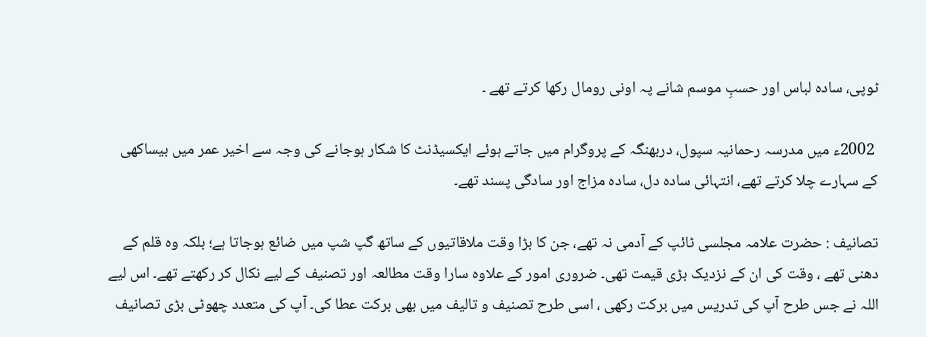ٹوپی، سادہ لباس اور حسبِ موسم شانے پہ اونی رومال رکھا کرتے تھے ۔

 2002ء میں مدرسہ رحمانیہ سپول، دربھنگہ کے پروگرام میں جاتے ہوئے ایکسیڈنٹ کا شکار ہوجانے کی وجہ سے اخیر عمر میں بیساکھی کے سہارے چلا کرتے تھے، انتہائی سادہ دل، سادہ مزاج اور سادگی پسند تھے۔

تصانیف : حضرت علامہ مجلسی ٹائپ کے آدمی نہ تھے، جن کا بڑا وقت ملاقاتیوں کے ساتھ گپ شپ میں ضائع ہوجاتا ہے؛ بلکہ وہ قلم کے دھنی تھے ، وقت کی ان کے نزدیک بڑی قیمت تھی۔ ضروری امور کے علاوہ سارا وقت مطالعہ اور تصنیف کے لیے نکال کر رکھتے تھے۔ اس لیے اللہ نے جس طرح آپ کی تدریس میں برکت رکھی ، اسی طرح تصنیف و تالیف میں بھی برکت عطا کی۔ آپ کی متعدد چھوٹی بڑی تصانیف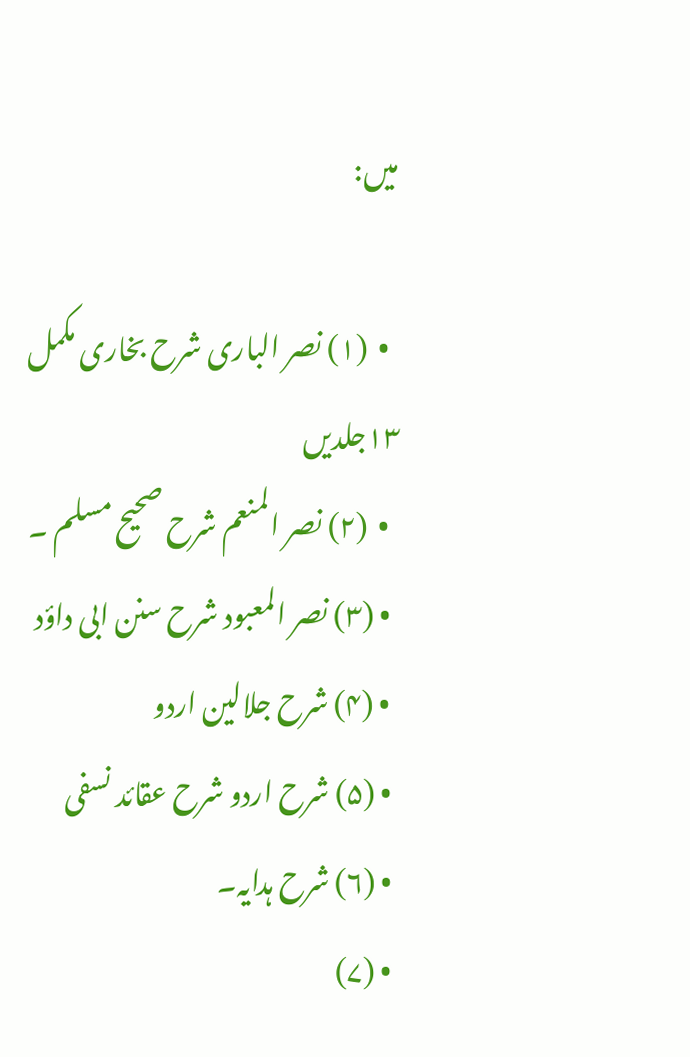میں:

  •  (۱) نصر الباری شرح بخاری مکمل ۱٣جلدیں
  •  (۲) نصر المنعم شرح صحیح مسلم ۔
  • (۳) نصر المعبود شرح سنن ابی داؤد
  • (۴) شرح جلالین اردو
  • (۵) شرح اردو شرح عقائد نسفی
  • (٦) شرح ہدایہ۔
  • (۷)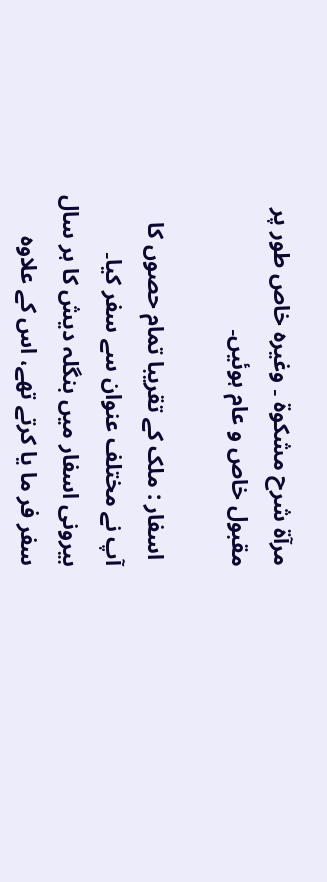مرآة شرح مشکوۃ ۔ وغیرہ خاص طور پر مقبول خاص و عام ہوئیں۔

 اسفار : ملک کے تقریبا تمام حصوں کا آپ نے مختلف عنوان سے سفر کیا۔ بیرونی اسفار میں بنگلہ دیش کا ہر سال سفر فر ما یا کرتے تھے، اس کے علاوہ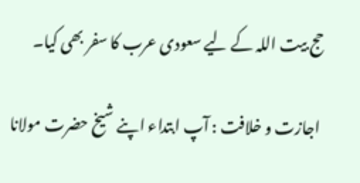حج بیت اللہ کے لیے سعودی عرب کا سفر بھی کیا۔

 اجازت و خلافت : آپ ابتداء اپنے شیخ حضرت مولانا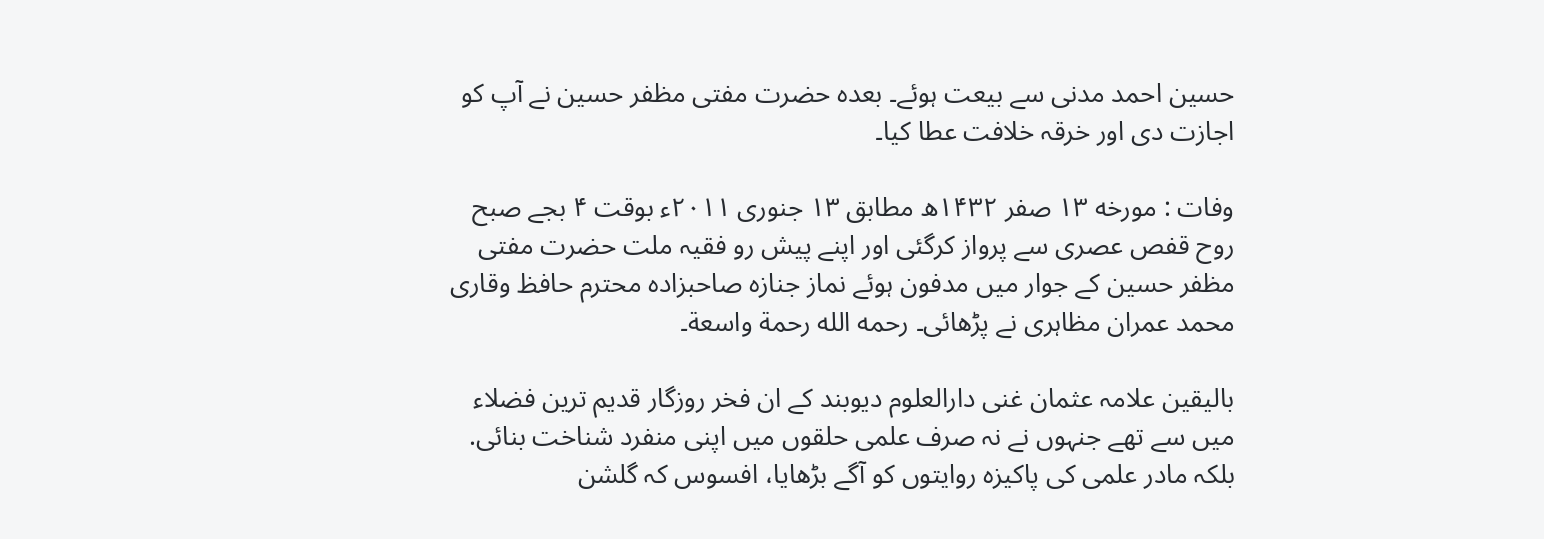حسین احمد مدنی سے بیعت ہوئے۔ بعدہ حضرت مفتی مظفر حسین نے آپ کو اجازت دی اور خرقہ خلافت عطا کیا۔

وفات : مورخه ۱۳ صفر ۱۴۳۲ھ مطابق ۱۳ جنوری ۲۰۱۱ء بوقت ۴ بجے صبح روح قفص عصری سے پرواز کرگئی اور اپنے پیش رو فقیہ ملت حضرت مفتی مظفر حسین کے جوار میں مدفون ہوئے نماز جنازہ صاحبزادہ محترم حافظ وقاری محمد عمران مظاہری نے پڑھائی۔ رحمه الله رحمة واسعة۔

بالیقین علامہ عثمان غنی دارالعلوم دیوبند کے ان فخر روزگار قدیم ترین فضلاء میں سے تھے جنہوں نے نہ صرف علمی حلقوں میں اپنی منفرد شناخت بنائی. بلکہ مادر علمی کی پاکیزہ روایتوں کو آگے بڑھایا، افسوس کہ گلشن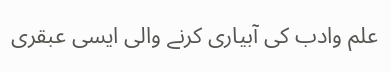علم وادب کی آبیاری کرنے والی ایسی عبقری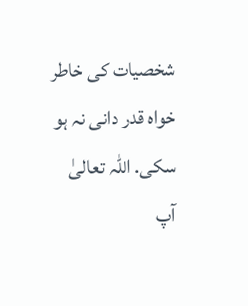شخصیات کی خاطر خواہ قدر دانی نہ ہو سکی. اللہ تعالیٰ آپ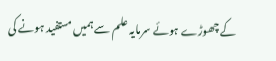کے چھوڑے ہوئے سرمایہ علم سے ہمیں مستفید ہونے کی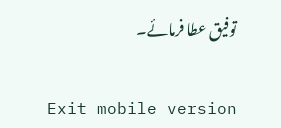توفیق عطا فرمائے۔

Exit mobile version